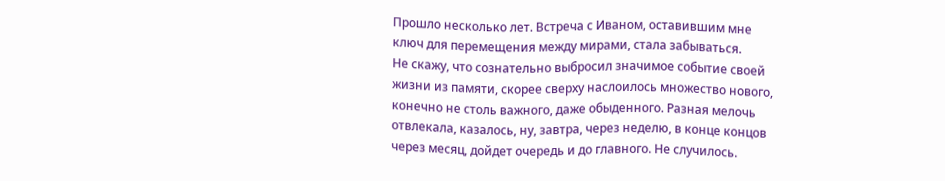Прошло несколько лет. Встреча с Иваном, оставившим мне ключ для перемещения между мирами, стала забываться.
Не скажу, что сознательно выбросил значимое событие своей жизни из памяти, скорее сверху наслоилось множество нового, конечно не столь важного, даже обыденного. Разная мелочь отвлекала, казалось, ну, завтра, через неделю, в конце концов через месяц, дойдет очередь и до главного. Не случилось.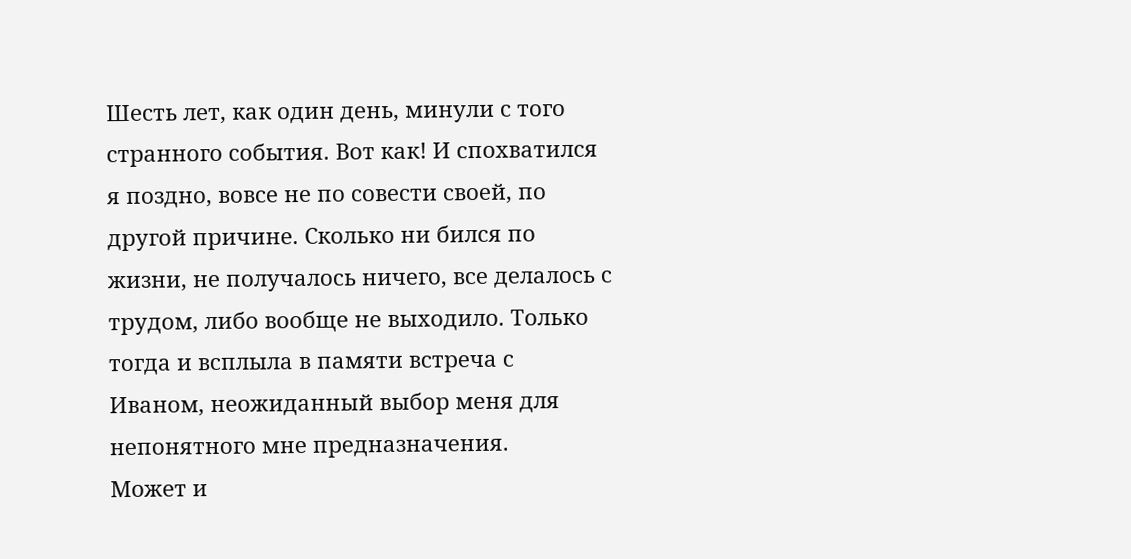Шесть лет, как один день, минули с того странного события. Вот как! И спохватился я поздно, вовсе не по совести своей, по другой причине. Сколько ни бился по жизни, не получалось ничего, все делалось с трудом, либо вообще не выходило. Только тогда и всплыла в памяти встреча с Иваном, неожиданный выбор меня для непонятного мне предназначения.
Может и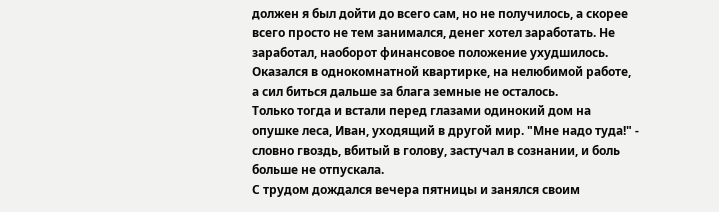должен я был дойти до всего сам, но не получилось, а скорее всего просто не тем занимался, денег хотел заработать. Не заработал, наоборот финансовое положение ухудшилось. Оказался в однокомнатной квартирке, на нелюбимой работе, а сил биться дальше за блага земные не осталось.
Только тогда и встали перед глазами одинокий дом на опушке леса, Иван, уходящий в другой мир. "Мне надо туда!" - словно гвоздь, вбитый в голову, застучал в сознании, и боль больше не отпускала.
С трудом дождался вечера пятницы и занялся своим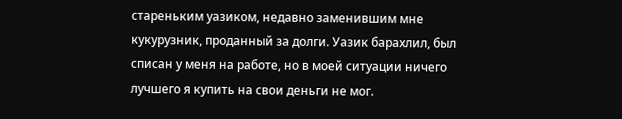стареньким уазиком, недавно заменившим мне кукурузник, проданный за долги. Уазик барахлил, был списан у меня на работе, но в моей ситуации ничего лучшего я купить на свои деньги не мог.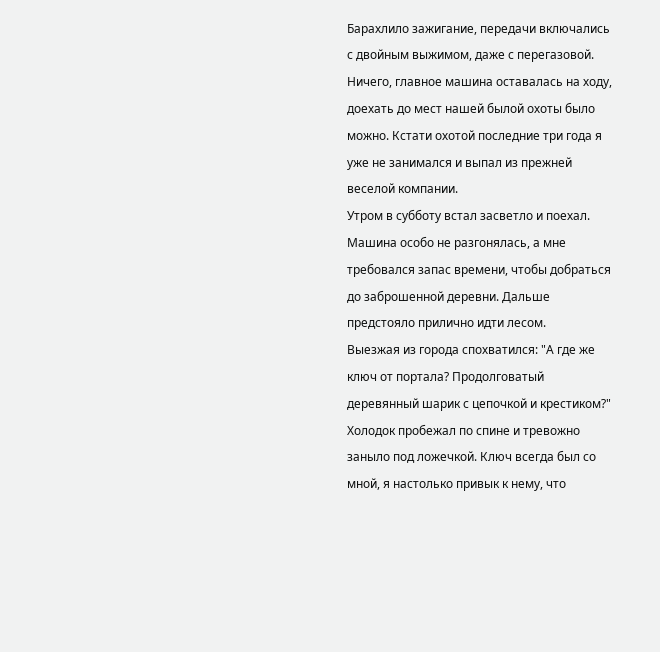Барахлило зажигание, передачи включались с двойным выжимом, даже с перегазовой. Ничего, главное машина оставалась на ходу, доехать до мест нашей былой охоты было можно. Кстати охотой последние три года я уже не занимался и выпал из прежней веселой компании.
Утром в субботу встал засветло и поехал. Машина особо не разгонялась, а мне требовался запас времени, чтобы добраться до заброшенной деревни. Дальше предстояло прилично идти лесом.
Выезжая из города спохватился: "А где же ключ от портала? Продолговатый деревянный шарик с цепочкой и крестиком?" Холодок пробежал по спине и тревожно заныло под ложечкой. Ключ всегда был со мной, я настолько привык к нему, что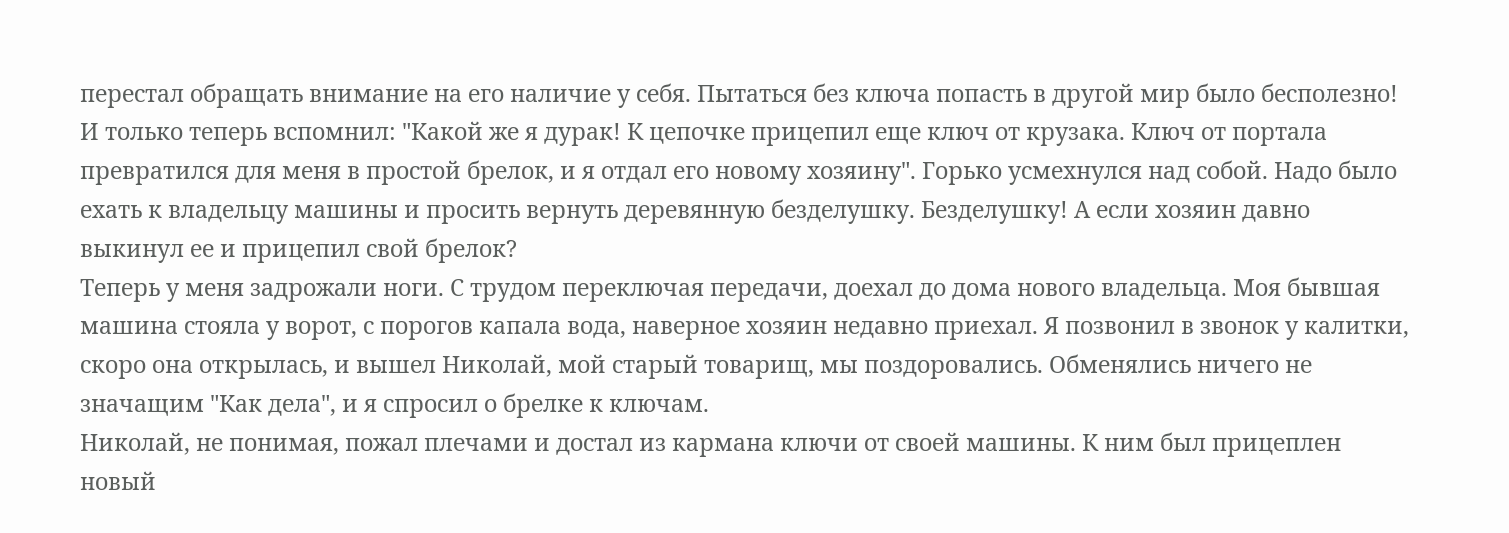перестал обращать внимание на его наличие у себя. Пытаться без ключа попасть в другой мир было бесполезно!
И только теперь вспомнил: "Какой же я дурак! К цепочке прицепил еще ключ от крузака. Ключ от портала превратился для меня в простой брелок, и я отдал его новому хозяину". Горько усмехнулся над собой. Надо было ехать к владельцу машины и просить вернуть деревянную безделушку. Безделушку! А если хозяин давно выкинул ее и прицепил свой брелок?
Теперь у меня задрожали ноги. С трудом переключая передачи, доехал до дома нового владельца. Моя бывшая машина стояла у ворот, с порогов капала вода, наверное хозяин недавно приехал. Я позвонил в звонок у калитки, скоро она открылась, и вышел Николай, мой старый товарищ, мы поздоровались. Обменялись ничего не значащим "Как дела", и я спросил о брелке к ключам.
Николай, не понимая, пожал плечами и достал из кармана ключи от своей машины. К ним был прицеплен новый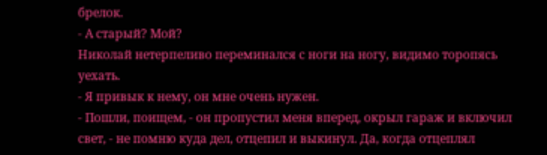брелок.
- А старый? Мой?
Николай нетерпеливо переминался с ноги на ногу, видимо торопясь уехать.
- Я привык к нему, он мне очень нужен.
- Пошли, поищем, - он пропустил меня вперед, окрыл гараж и включил свет, - не помню куда дел, отцепил и выкинул. Да, когда отцеплял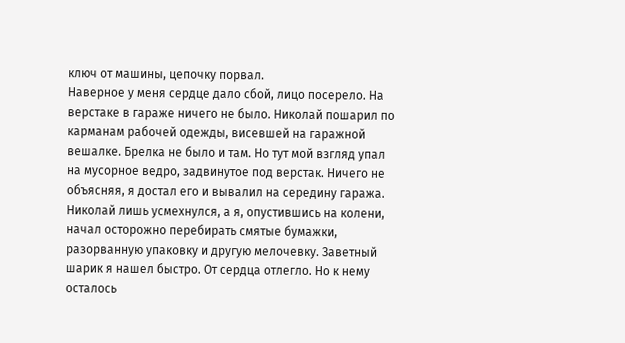ключ от машины, цепочку порвал.
Наверное у меня сердце дало сбой, лицо посерело. На верстаке в гараже ничего не было. Николай пошарил по карманам рабочей одежды, висевшей на гаражной вешалке. Брелка не было и там. Но тут мой взгляд упал на мусорное ведро, задвинутое под верстак. Ничего не объясняя, я достал его и вывалил на середину гаража.
Николай лишь усмехнулся, а я, опустившись на колени, начал осторожно перебирать смятые бумажки, разорванную упаковку и другую мелочевку. Заветный шарик я нашел быстро. От сердца отлегло. Но к нему осталось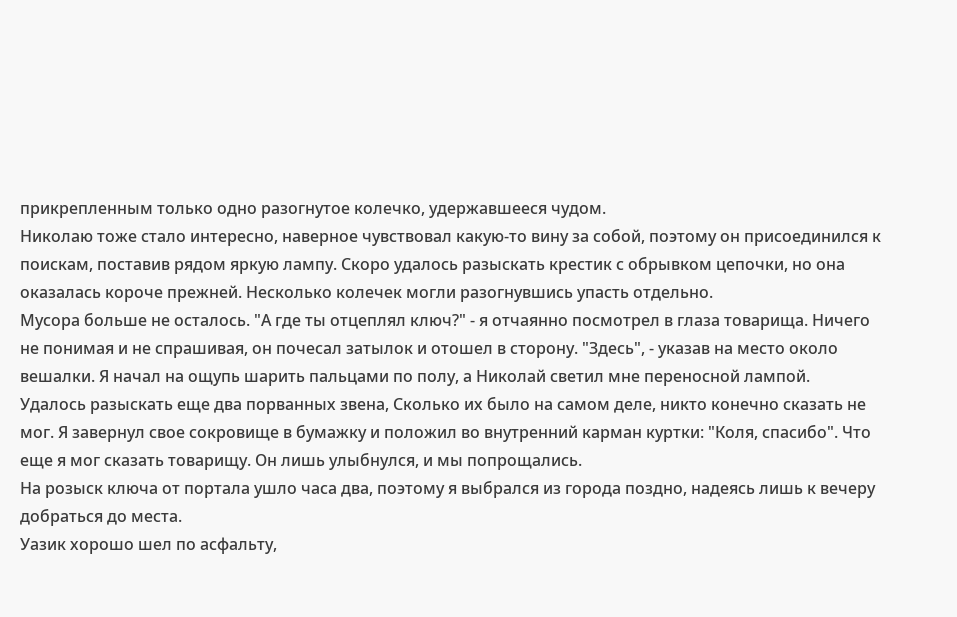прикрепленным только одно разогнутое колечко, удержавшееся чудом.
Николаю тоже стало интересно, наверное чувствовал какую-то вину за собой, поэтому он присоединился к поискам, поставив рядом яркую лампу. Скоро удалось разыскать крестик с обрывком цепочки, но она оказалась короче прежней. Несколько колечек могли разогнувшись упасть отдельно.
Мусора больше не осталось. "А где ты отцеплял ключ?" - я отчаянно посмотрел в глаза товарища. Ничего не понимая и не спрашивая, он почесал затылок и отошел в сторону. "Здесь", - указав на место около вешалки. Я начал на ощупь шарить пальцами по полу, а Николай светил мне переносной лампой.
Удалось разыскать еще два порванных звена, Сколько их было на самом деле, никто конечно сказать не мог. Я завернул свое сокровище в бумажку и положил во внутренний карман куртки: "Коля, спасибо". Что еще я мог сказать товарищу. Он лишь улыбнулся, и мы попрощались.
На розыск ключа от портала ушло часа два, поэтому я выбрался из города поздно, надеясь лишь к вечеру добраться до места.
Уазик хорошо шел по асфальту,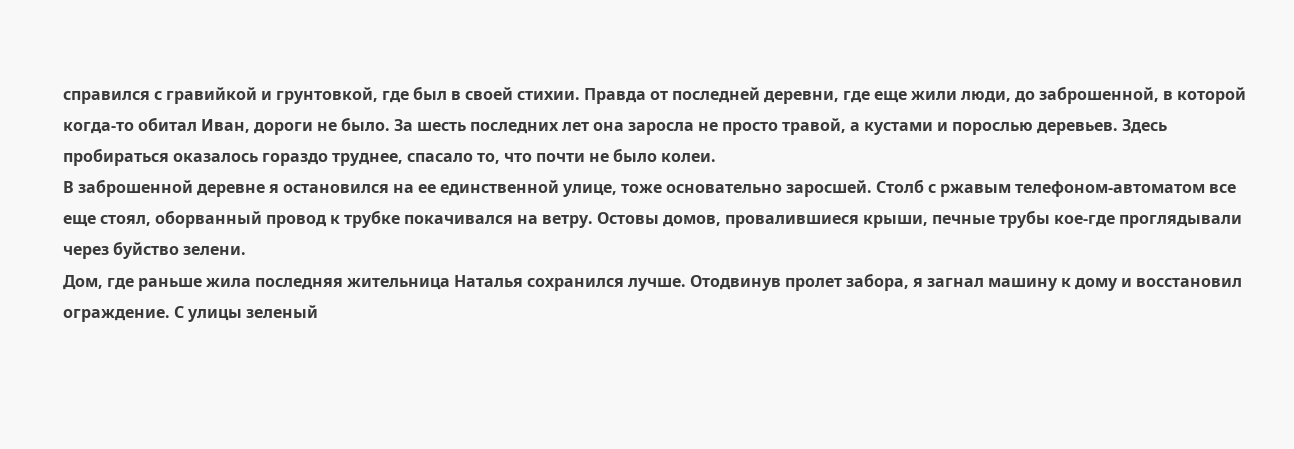справился с гравийкой и грунтовкой, где был в своей стихии. Правда от последней деревни, где еще жили люди, до заброшенной, в которой когда-то обитал Иван, дороги не было. За шесть последних лет она заросла не просто травой, а кустами и порослью деревьев. Здесь пробираться оказалось гораздо труднее, спасало то, что почти не было колеи.
В заброшенной деревне я остановился на ее единственной улице, тоже основательно заросшей. Столб с ржавым телефоном-автоматом все еще стоял, оборванный провод к трубке покачивался на ветру. Остовы домов, провалившиеся крыши, печные трубы кое-где проглядывали через буйство зелени.
Дом, где раньше жила последняя жительница Наталья сохранился лучше. Отодвинув пролет забора, я загнал машину к дому и восстановил ограждение. С улицы зеленый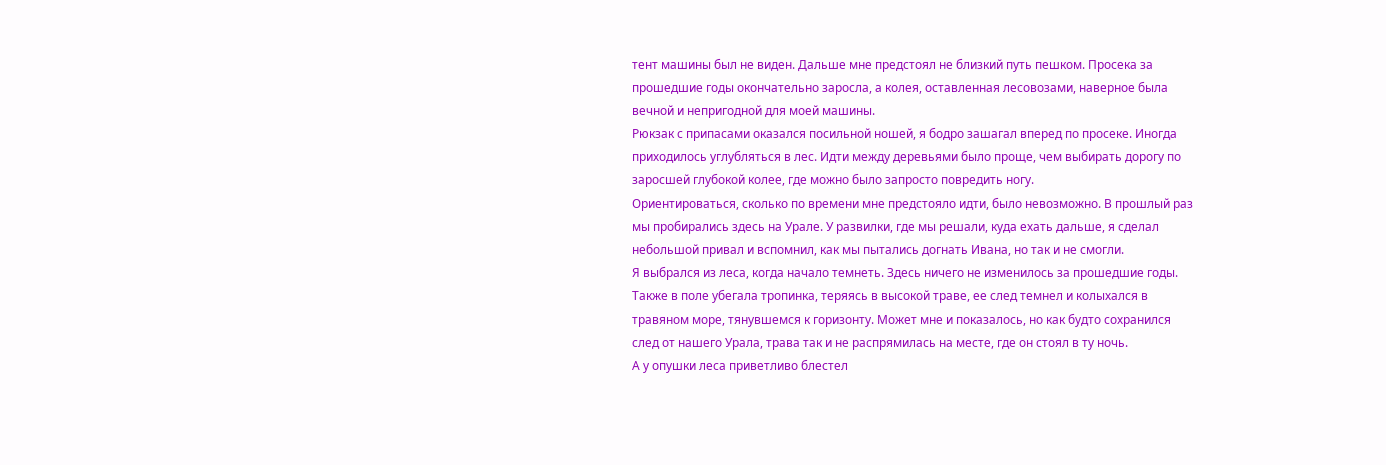тент машины был не виден. Дальше мне предстоял не близкий путь пешком. Просека за прошедшие годы окончательно заросла, а колея, оставленная лесовозами, наверное была вечной и непригодной для моей машины.
Рюкзак с припасами оказался посильной ношей, я бодро зашагал вперед по просеке. Иногда приходилось углубляться в лес. Идти между деревьями было проще, чем выбирать дорогу по заросшей глубокой колее, где можно было запросто повредить ногу.
Ориентироваться, сколько по времени мне предстояло идти, было невозможно. В прошлый раз мы пробирались здесь на Урале. У развилки, где мы решали, куда ехать дальше, я сделал небольшой привал и вспомнил, как мы пытались догнать Ивана, но так и не смогли.
Я выбрался из леса, когда начало темнеть. Здесь ничего не изменилось за прошедшие годы. Также в поле убегала тропинка, теряясь в высокой траве, ее след темнел и колыхался в травяном море, тянувшемся к горизонту. Может мне и показалось, но как будто сохранился след от нашего Урала, трава так и не распрямилась на месте, где он стоял в ту ночь.
А у опушки леса приветливо блестел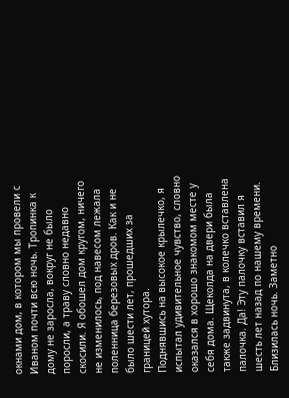окнами дом, в котором мы провели с Иваном почти всю ночь. Тропинка к дому не заросла, вокруг не было поросли, а траву словно недавно скосили. Я обошел дом кругом, ничего не изменилось, под навесом лежала поленница березовых дров. Как и не было шести лет, прошедших за границей хутора.
Поднявшись на высокое крылечко, я испытал удивительное чувство, словно оказался в хорошо знакомом месте у себя дома. Щеколда на двери была также задвинута, в колечко вставлена палочка. Да! Эту палочку вставил я шесть лет назад по нашему времени.
Близилась ночь. Заметно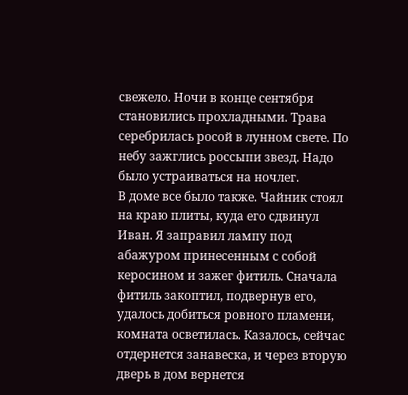свежело. Ночи в конце сентября становились прохладными. Трава серебрилась росой в лунном свете. По небу зажглись россыпи звезд. Надо было устраиваться на ночлег.
В доме все было также. Чайник стоял на краю плиты, куда его сдвинул Иван. Я заправил лампу под абажуром принесенным с собой керосином и зажег фитиль. Сначала фитиль закоптил, подвернув его, удалось добиться ровного пламени, комната осветилась. Казалось, сейчас отдернется занавеска, и через вторую дверь в дом вернется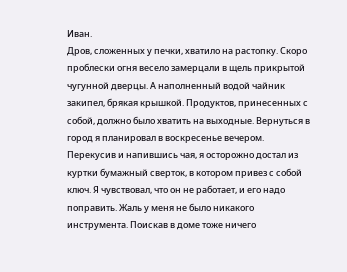Иван.
Дров, сложенных у печки, хватило на растопку. Скоро проблески огня весело замерцали в щель прикрытой чугунной дверцы. А наполненный водой чайник закипел, брякая крышкой. Продуктов, принесенных с собой, должно было хватить на выходные. Вернуться в город я планировал в воскресенье вечером.
Перекусив и напившись чая, я осторожно достал из куртки бумажный сверток, в котором привез с собой ключ. Я чувствовал, что он не работает, и его надо поправить. Жаль у меня не было никакого инструмента. Поискав в доме тоже ничего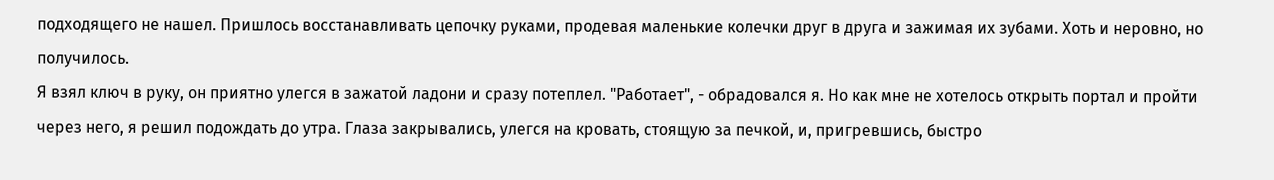подходящего не нашел. Пришлось восстанавливать цепочку руками, продевая маленькие колечки друг в друга и зажимая их зубами. Хоть и неровно, но получилось.
Я взял ключ в руку, он приятно улегся в зажатой ладони и сразу потеплел. "Работает", - обрадовался я. Но как мне не хотелось открыть портал и пройти через него, я решил подождать до утра. Глаза закрывались, улегся на кровать, стоящую за печкой, и, пригревшись, быстро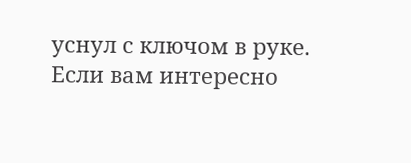уснул с ключом в руке.
Если вам интересно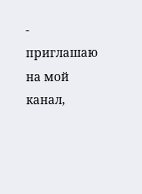- приглашаю на мой канал,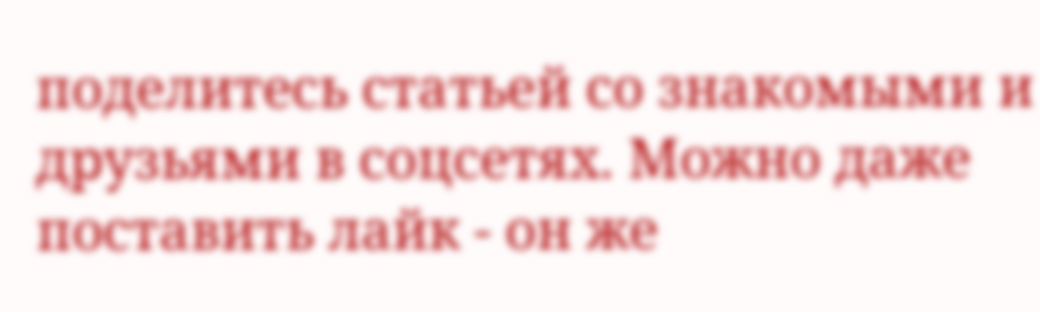поделитесь статьей со знакомыми и друзьями в соцсетях. Можно даже поставить лайк - он же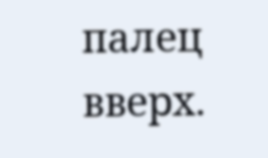палец вверх.